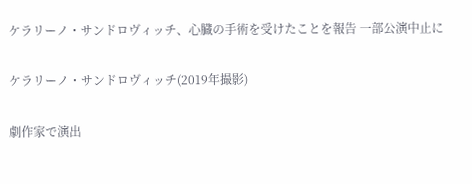ケラリーノ・サンドロヴィッチ、心臓の手術を受けたことを報告 一部公演中止に

ケラリーノ・サンドロヴィッチ(2019年撮影)

劇作家で演出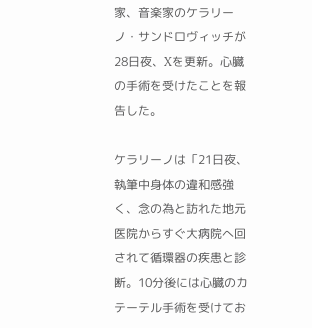家、音楽家のケラリーノ・サンドロヴィッチが28日夜、Xを更新。心臓の手術を受けたことを報告した。

ケラリーノは「21日夜、執筆中身体の違和感強く、念の為と訪れた地元医院からすぐ大病院へ回されて循環器の疾患と診断。10分後には心臓のカテーテル手術を受けてお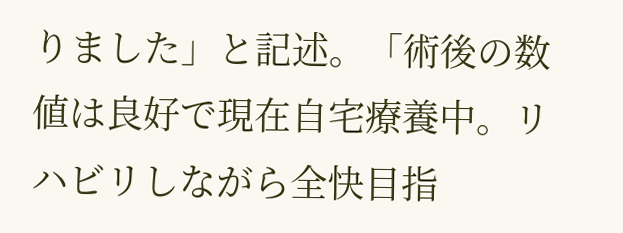りました」と記述。「術後の数値は良好で現在自宅療養中。リハビリしながら全快目指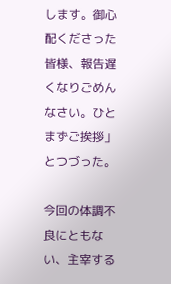します。御心配くださった皆様、報告遅くなりごめんなさい。ひとまずご挨拶」とつづった。

今回の体調不良にともない、主宰する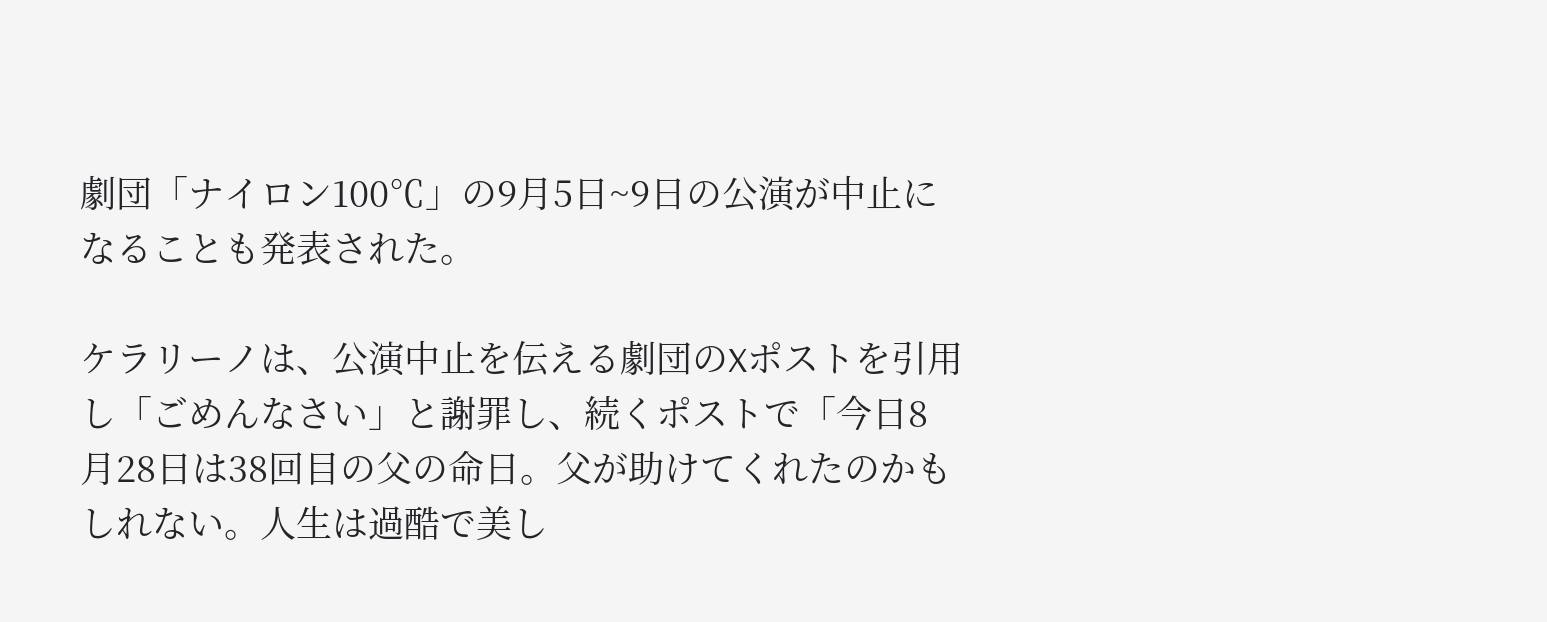劇団「ナイロン100℃」の9月5日~9日の公演が中止になることも発表された。

ケラリーノは、公演中止を伝える劇団のXポストを引用し「ごめんなさい」と謝罪し、続くポストで「今日8月28日は38回目の父の命日。父が助けてくれたのかもしれない。人生は過酷で美し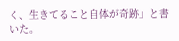く、生きてること自体が奇跡」と書いた。